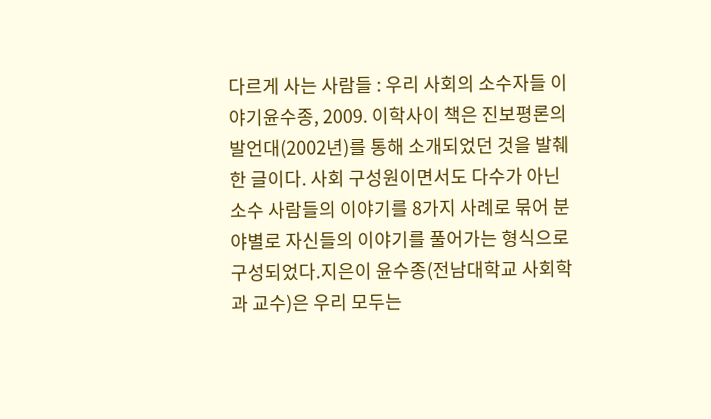다르게 사는 사람들 : 우리 사회의 소수자들 이야기윤수종, 2009. 이학사이 책은 진보평론의 발언대(2002년)를 통해 소개되었던 것을 발췌한 글이다. 사회 구성원이면서도 다수가 아닌 소수 사람들의 이야기를 8가지 사례로 묶어 분야별로 자신들의 이야기를 풀어가는 형식으로 구성되었다.지은이 윤수종(전남대학교 사회학과 교수)은 우리 모두는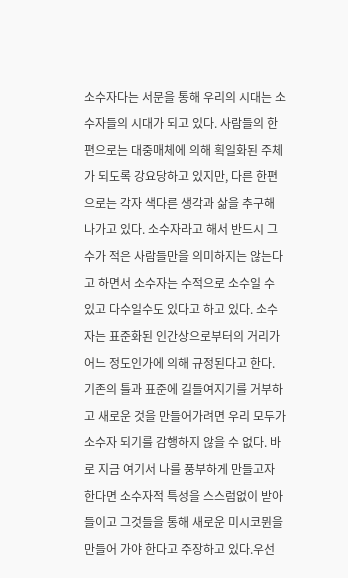소수자다는 서문을 통해 우리의 시대는 소수자들의 시대가 되고 있다. 사람들의 한편으로는 대중매체에 의해 획일화된 주체가 되도록 강요당하고 있지만, 다른 한편으로는 각자 색다른 생각과 삶을 추구해 나가고 있다. 소수자라고 해서 반드시 그 수가 적은 사람들만을 의미하지는 않는다고 하면서 소수자는 수적으로 소수일 수 있고 다수일수도 있다고 하고 있다. 소수자는 표준화된 인간상으로부터의 거리가 어느 정도인가에 의해 규정된다고 한다. 기존의 틀과 표준에 길들여지기를 거부하고 새로운 것을 만들어가려면 우리 모두가 소수자 되기를 감행하지 않을 수 없다. 바로 지금 여기서 나를 풍부하게 만들고자 한다면 소수자적 특성을 스스럼없이 받아들이고 그것들을 통해 새로운 미시코뮌을 만들어 가야 한다고 주장하고 있다.우선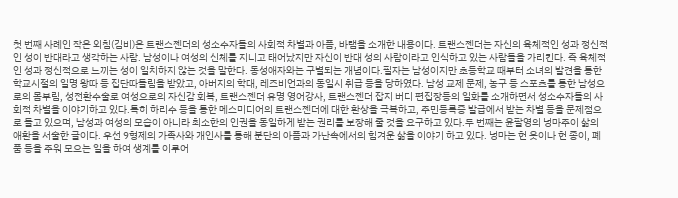첫 번째 사례인 작은 외침(김비)은 트랜스젠더의 성소수자들의 사회적 차별과 아픔, 바램을 소개한 내용이다. 트랜스젠더는 자신의 육체적인 성과 정신적인 성이 반대라고 생각하는 사람. 남성이나 여성의 신체를 지니고 태어났지만 자신이 반대 성의 사람이라고 인식하고 있는 사람들을 가리킨다. 즉 육체적인 성과 정신적으로 느끼는 성이 일치하지 않는 것을 말한다. 동성애자와는 구별되는 개념이다.필자는 남성이지만 초등학교 때부터 소녀의 발견을 통한 학교시절의 일명 왕따 등 집단따돌림을 받았고, 아버지의 학대, 레즈비언과의 동일시 취급 등을 당하였다. 남성 교제 문제, 농구 등 스포츠를 통한 남성으로의 몸부림, 성전환수술로 여성으로의 자신감 회복, 트랜스젠더 유명 영어강사, 트랜스젠더 잡지 버디 편집장등의 일화를 소개하면서 성소수자들의 사회적 차별을 이야기하고 있다.특히 하리수 등을 통한 메스미디어의 트랜스젠더에 대한 환상을 극복하고, 주민등록증 발급에서 받는 차별 등을 문제점으로 들고 있으며, 남성과 여성의 모습이 아니라 최소한의 인권을 동일하게 받는 권리를 보장해 줄 것을 요구하고 있다.두 번째는 윤팔영의 넝마주이 삶의 애환을 서술한 글이다. 우선 9형제의 가족사와 개인사를 통해 분단의 아픔과 가난속에서의 힘겨운 삶을 이야기 하고 있다. 넝마는 헌 옷이나 헌 종이, 폐품 등을 주워 모으는 일을 하여 생계를 이루어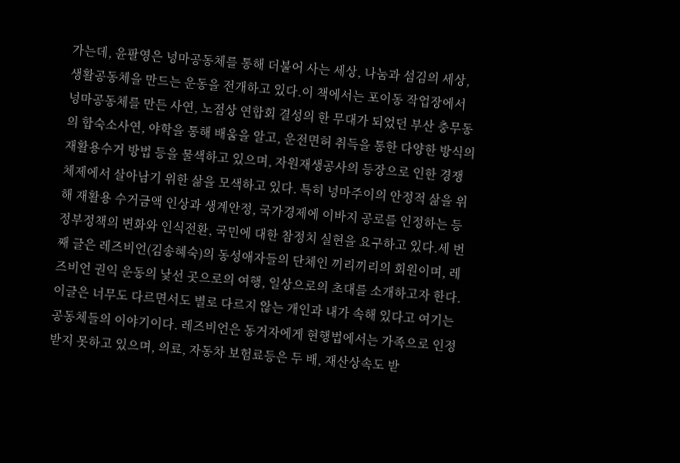가는데, 윤팔영은 넝마공동체를 통해 더불어 사는 세상, 나눔과 섬김의 세상, 생활공동체을 만드는 운동을 전개하고 있다.이 책에서는 포이동 작업장에서 넝마공동체를 만든 사연, 노점상 연합회 결성의 한 무대가 되었던 부산 충무동의 합숙소사연, 야학을 통해 배움을 알고, 운전면허 취득을 통한 다양한 방식의 재활용수거 방법 등을 물색하고 있으며, 자원재생공사의 등장으로 인한 경쟁체제에서 살아남기 위한 삶을 모색하고 있다. 특히 넝마주이의 안정적 삶을 위해 재활용 수거금액 인상과 생계안정, 국가경제에 이바지 공로를 인정하는 등 정부정책의 변화와 인식전환, 국민에 대한 참정치 실현을 요구하고 있다.세 번째 글은 레즈비언(김송혜숙)의 동성애자들의 단체인 끼리끼리의 회원이며, 레즈비언 권익 운동의 낯선 곳으로의 여행, 일상으로의 초대를 소개하고자 한다. 이글은 너무도 다르면서도 별로 다르지 않는 개인과 내가 속해 있다고 여기는 공동체들의 이야기이다. 레즈비언은 동거자에게 현행법에서는 가족으로 인정받지 못하고 있으며, 의료, 자동차 보험료등은 두 배, 재산상속도 받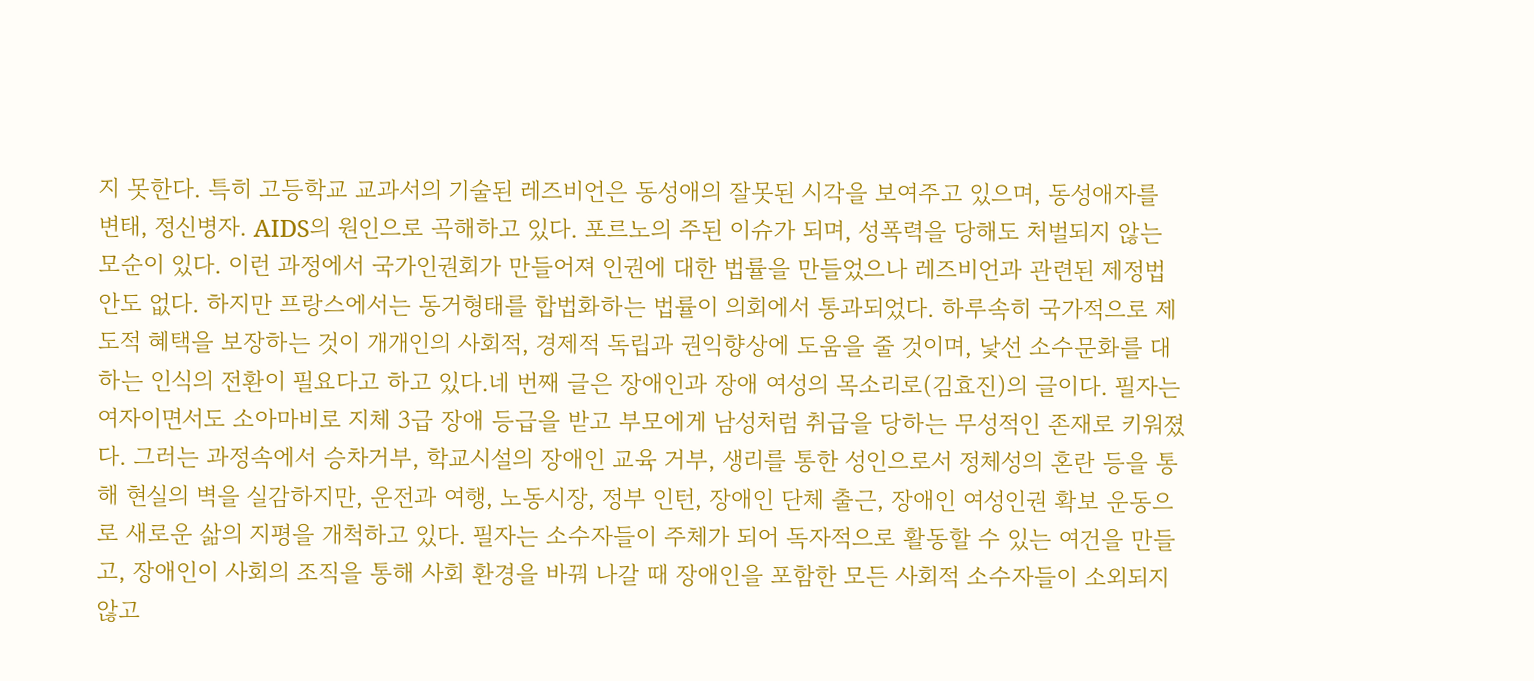지 못한다. 특히 고등학교 교과서의 기술된 레즈비언은 동성애의 잘못된 시각을 보여주고 있으며, 동성애자를 변태, 정신병자. AIDS의 원인으로 곡해하고 있다. 포르노의 주된 이슈가 되며, 성폭력을 당해도 처벌되지 않는 모순이 있다. 이런 과정에서 국가인권회가 만들어져 인권에 대한 법률을 만들었으나 레즈비언과 관련된 제정법안도 없다. 하지만 프랑스에서는 동거형태를 합법화하는 법률이 의회에서 통과되었다. 하루속히 국가적으로 제도적 혜택을 보장하는 것이 개개인의 사회적, 경제적 독립과 권익향상에 도움을 줄 것이며, 낯선 소수문화를 대하는 인식의 전환이 필요다고 하고 있다.네 번째 글은 장애인과 장애 여성의 목소리로(김효진)의 글이다. 필자는 여자이면서도 소아마비로 지체 3급 장애 등급을 받고 부모에게 남성처럼 취급을 당하는 무성적인 존재로 키워졌다. 그러는 과정속에서 승차거부, 학교시설의 장애인 교육 거부, 생리를 통한 성인으로서 정체성의 혼란 등을 통해 현실의 벽을 실감하지만, 운전과 여행, 노동시장, 정부 인턴, 장애인 단체 출근, 장애인 여성인권 확보 운동으로 새로운 삶의 지평을 개척하고 있다. 필자는 소수자들이 주체가 되어 독자적으로 활동할 수 있는 여건을 만들고, 장애인이 사회의 조직을 통해 사회 환경을 바꿔 나갈 때 장애인을 포함한 모든 사회적 소수자들이 소외되지 않고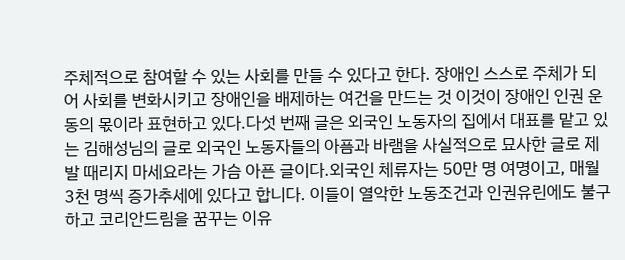주체적으로 참여할 수 있는 사회를 만들 수 있다고 한다. 장애인 스스로 주체가 되어 사회를 변화시키고 장애인을 배제하는 여건을 만드는 것 이것이 장애인 인권 운동의 몫이라 표현하고 있다.다섯 번째 글은 외국인 노동자의 집에서 대표를 맡고 있는 김해성님의 글로 외국인 노동자들의 아픔과 바램을 사실적으로 묘사한 글로 제발 때리지 마세요라는 가슴 아픈 글이다.외국인 체류자는 50만 명 여명이고, 매월 3천 명씩 증가추세에 있다고 합니다. 이들이 열악한 노동조건과 인권유린에도 불구하고 코리안드림을 꿈꾸는 이유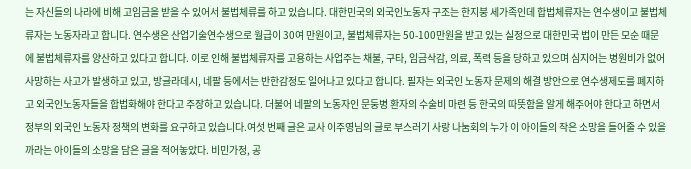는 자신들의 나라에 비해 고임금을 받을 수 있어서 불법체류를 하고 있습니다. 대한민국의 외국인노동자 구조는 한지붕 세가족인데 합법체류자는 연수생이고 불법체류자는 노동자라고 합니다. 연수생은 산업기술연수생으로 월급이 30여 만원이고, 불법체류자는 50-100만원을 받고 있는 실정으로 대한민국 법이 만든 모순 때문에 불법체류자를 양산하고 있다고 합니다. 이로 인해 불법체류자를 고용하는 사업주는 채불, 구타, 임금삭감, 의료, 폭력 등을 당하고 있으며 심지어는 병원비가 없어 사망하는 사고가 발생하고 있고, 방글라데시, 네팔 등에서는 반한감정도 일어나고 있다고 합니다. 필자는 외국인 노동자 문제의 해결 방안으로 연수생제도를 폐지하고 외국인노동자들을 합법화해야 한다고 주장하고 있습니다. 더불어 네팔의 노동자인 문둥병 환자의 수술비 마련 등 한국의 따뜻함을 알게 해주어야 한다고 하면서 정부의 외국인 노동자 정책의 변화를 요구하고 있습니다.여섯 번째 글은 교사 이주영님의 글로 부스러기 사랑 나눔회의 누가 이 아이들의 작은 소망을 들어줄 수 있을까라는 아이들의 소망을 담은 글을 적어놓았다. 비민가정, 공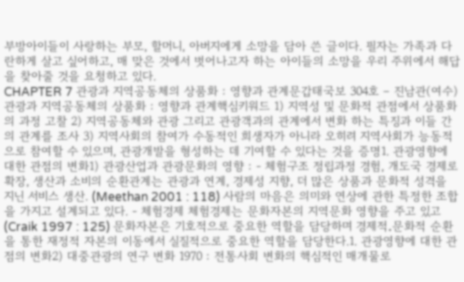부방아이들이 사랑하는 부모, 할머니, 아버지에게 소망을 담아 쓴 글이다. 필자는 가족과 다란하게 살고 싶어하고, 매 맞은 것에서 벗어나고자 하는 아이들의 소망을 우리 주위에서 해답을 찾아줄 것을 요청하고 있다.
CHAPTER 7 관광과 지역공동체의 상품화 : 영향과 관계문갑태국보 304호 – 진남관(여수)관광과 지역공동체의 상품화 : 영향과 관계핵심키워드 1) 지역성 및 문화적 관점에서 상품화의 과정 고찰 2) 지역공동체와 관광 그리고 관광객과의 관계에서 변화 하는 특징과 이들 간의 관계를 조사 3) 지역사회의 참여가 수동적인 희생자가 아니라 오히려 지역사회가 능동적으로 참여할 수 있으며, 관광개발을 형성하는 데 기여할 수 있다는 것을 증명1. 관광영향에 대한 관점의 변화1) 관광산업과 관광문화의 영향 : - 체험구조 정립과정 경험, 개도국 경제로 확장, 생산과 소비의 순환관계는 관광과 연계, 경제성 지향, 더 많은 상품과 문화적 성격을 지닌 서비스 생산. (Meethan 2001 : 118) 사람의 마음은 의미와 연상에 관한 특정한 조합을 가지고 설계되고 있다. - 체험경제 체험경제는 문화자본의 지역문화 영향을 주고 있고 (Craik 1997 : 125) 문화자본은 기호적으로 중요한 역할을 담당하며 경제적․문화적 순환을 통한 재정적 자본의 이동에서 실질적으로 중요한 역할을 담당한다.1. 관광영향에 대한 관점의 변화2) 대중관광의 연구 변화 1970 : 전통사회 변화의 핵심적인 매개물로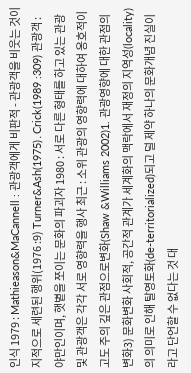인식 1979 : Mathieason&MaCannell : 관광객에게 비판적 - 관광객을 비웃는 것이 지적으로 세련된 행위(1976 :9) Turner&Ash(1975)․Crick(1989 :309) 관광객 : 야만인이며, 햇볕을 쪼이는 문화의 파괴자 1980 : 서로 다른 형태를 하고 있는 관광 및 관광객은 각각 서로 영향력을 행사 최근 : 소위 관광의 영향력에 대하여 옹호적이고도 주의 깊은 관점으로변화(Shaw &Williams 2002)1. 관광영향에 대한 관점의 변화3) 문화변화 사회적, 공간적 관계가 세계화의 맥락에서 재정의 지역성(locality)의 의미로 인해 탈영토화(de-territorialized)되고 덜 제약 하나의 문화개념 진실이라고 단언할 수 없다는 것 대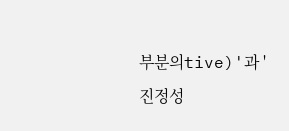부분의tive)'과 '진정성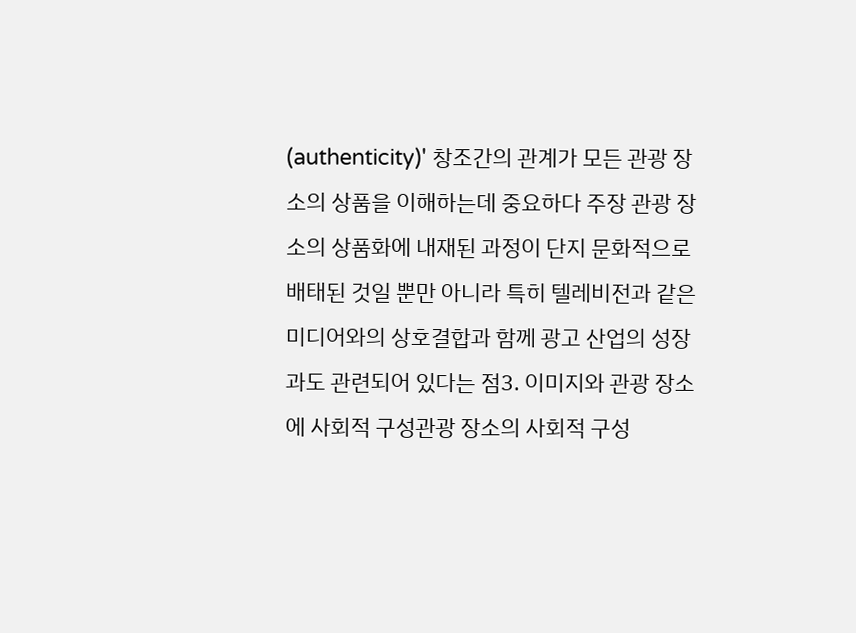(authenticity)' 창조간의 관계가 모든 관광 장소의 상품을 이해하는데 중요하다 주장 관광 장소의 상품화에 내재된 과정이 단지 문화적으로 배태된 것일 뿐만 아니라 특히 텔레비전과 같은 미디어와의 상호결합과 함께 광고 산업의 성장과도 관련되어 있다는 점3. 이미지와 관광 장소에 사회적 구성관광 장소의 사회적 구성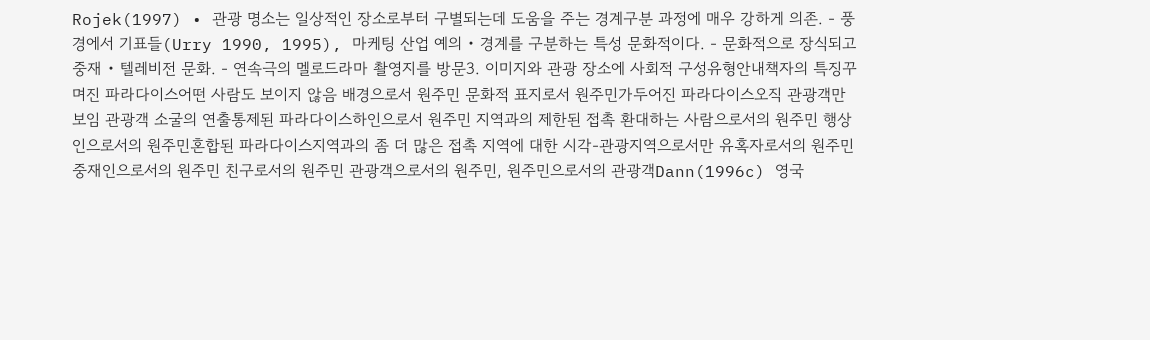Rojek(1997) • 관광 명소는 일상적인 장소로부터 구별되는데 도움을 주는 경계구분 과정에 매우 강하게 의존. - 풍경에서 기표들(Urry 1990, 1995), 마케팅 산업 예의 • 경계를 구분하는 특성 문화적이다. - 문화적으로 장식되고 중재 • 텔레비전 문화. - 연속극의 멜로드라마 촬영지를 방문3. 이미지와 관광 장소에 사회적 구성유형안내책자의 특징꾸며진 파라다이스어떤 사람도 보이지 않음 배경으로서 원주민 문화적 표지로서 원주민가두어진 파라다이스오직 관광객만 보임 관광객 소굴의 연출통제된 파라다이스하인으로서 원주민 지역과의 제한된 접촉 환대하는 사람으로서의 원주민 행상인으로서의 원주민혼합된 파라다이스지역과의 좀 더 많은 접촉 지역에 대한 시각-관광지역으로서만 유혹자로서의 원주민 중재인으로서의 원주민 친구로서의 원주민 관광객으로서의 원주민, 원주민으로서의 관광객Dann(1996c) 영국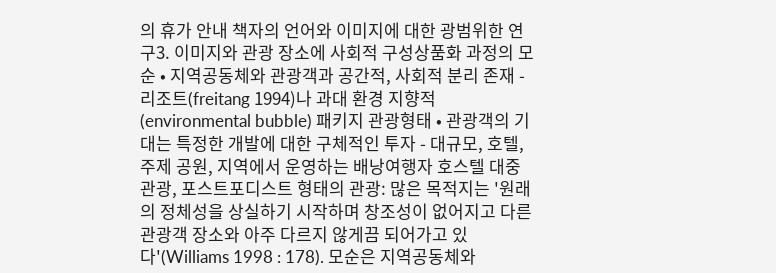의 휴가 안내 책자의 언어와 이미지에 대한 광범위한 연구3. 이미지와 관광 장소에 사회적 구성상품화 과정의 모순 • 지역공동체와 관광객과 공간적, 사회적 분리 존재 - 리조트(freitang 1994)나 과대 환경 지향적(environmental bubble) 패키지 관광형태 • 관광객의 기대는 특정한 개발에 대한 구체적인 투자 - 대규모, 호텔, 주제 공원, 지역에서 운영하는 배낭여행자 호스텔 대중 관광, 포스트포디스트 형태의 관광: 많은 목적지는 '원래의 정체성을 상실하기 시작하며 창조성이 없어지고 다른 관광객 장소와 아주 다르지 않게끔 되어가고 있다'(Williams 1998 : 178). 모순은 지역공동체와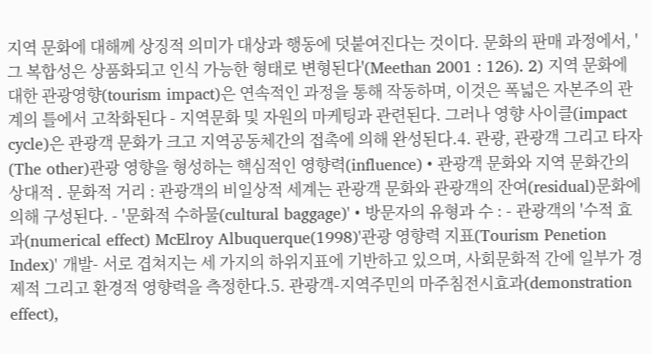지역 문화에 대해께 상징적 의미가 대상과 행동에 덧붙여진다는 것이다. 문화의 판매 과정에서, '그 복합성은 상품화되고 인식 가능한 형태로 변형된다'(Meethan 2001 : 126). 2) 지역 문화에 대한 관광영향(tourism impact)은 연속적인 과정을 통해 작동하며, 이것은 폭넓은 자본주의 관계의 틀에서 고착화된다 - 지역문화 및 자원의 마케팅과 관련된다. 그러나 영향 사이클(impact cycle)은 관광객 문화가 크고 지역공동체간의 접촉에 의해 완성된다.4. 관광, 관광객 그리고 타자(The other)관광 영향을 형성하는 핵심적인 영향력(influence) • 관광객 문화와 지역 문화간의 상대적 ․ 문화적 거리 : 관광객의 비일상적 세계는 관광객 문화와 관광객의 잔여(residual)문화에 의해 구성된다. - '문화적 수하물(cultural baggage)' • 방문자의 유형과 수 : - 관광객의 '수적 효과(numerical effect) McElroy Albuquerque(1998)'관광 영향력 지표(Tourism Penetion Index)' 개발- 서로 겹쳐지는 세 가지의 하위지표에 기반하고 있으며, 사회문화적 간에 일부가 경제적 그리고 환경적 영향력을 측정한다.5. 관광객-지역주민의 마주침전시효과(demonstration effect),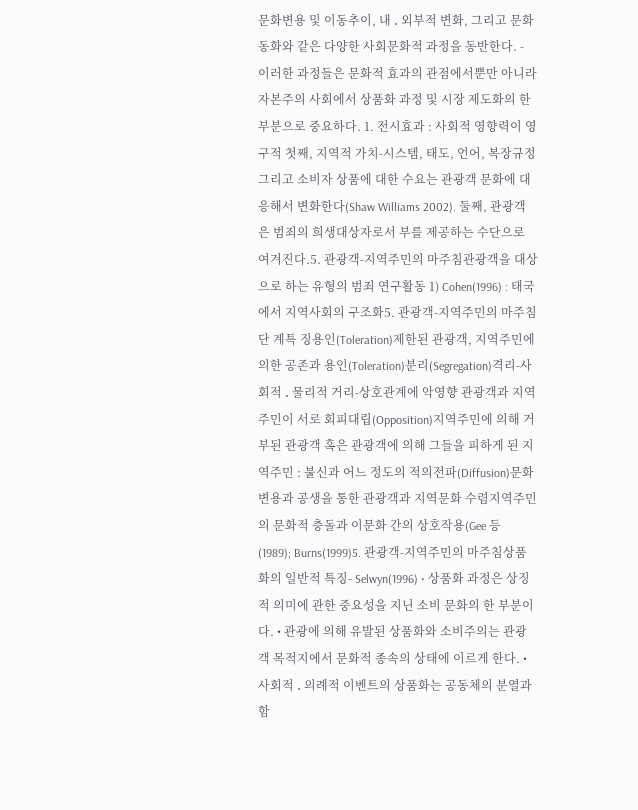문화변용 및 이동추이, 내 ․ 외부적 변화, 그리고 문화동화와 같은 다양한 사회문화적 과정을 동반한다. - 이러한 과정들은 문화적 효과의 관점에서뿐만 아니라 자본주의 사회에서 상품화 과정 및 시장 제도화의 한 부분으로 중요하다. 1. 전시효과 : 사회적 영향력이 영구적 첫째, 지역적 가치-시스템, 태도, 언어, 복장규정 그리고 소비자 상품에 대한 수요는 관광객 문화에 대응해서 변화한다(Shaw Williams 2002). 둘째, 관광객은 범죄의 희생대상자로서 부를 제공하는 수단으로 여겨진다.5. 관광객-지역주민의 마주침관광객을 대상으로 하는 유형의 범죄 연구활동 1) Cohen(1996) : 태국에서 지역사회의 구조화5. 관광객-지역주민의 마주침단 계특 징용인(Toleration)제한된 관광객, 지역주민에 의한 공존과 용인(Toleration)분리(Segregation)격리-사회적 ․ 물리적 거리-상호관계에 악영향 관광객과 지역주민이 서로 회피대립(Opposition)지역주민에 의해 거부된 관광객 혹은 관광객에 의해 그들을 피하게 된 지역주민 : 불신과 어느 정도의 적의전파(Diffusion)문화변용과 공생을 통한 관광객과 지역문화 수렴지역주민의 문화적 충돌과 이문화 간의 상호작용(Gee 등(1989); Burns(1999)5. 관광객-지역주민의 마주침상품화의 일반적 특징- Selwyn(1996) • 상품화 과정은 상징적 의미에 관한 중요성을 지닌 소비 문화의 한 부분이다. • 관광에 의해 유발된 상품화와 소비주의는 관광객 목적지에서 문화적 종속의 상태에 이르게 한다. • 사회적 ․ 의례적 이벤트의 상품화는 공동체의 분열과 함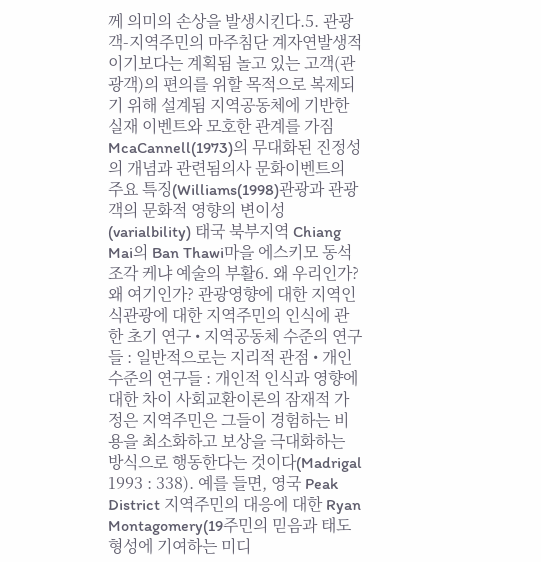께 의미의 손상을 발생시킨다.5. 관광객-지역주민의 마주침단 계자연발생적이기보다는 계획됨 놀고 있는 고객(관광객)의 편의를 위할 목적으로 복제되기 위해 설계됨 지역공동체에 기반한 실재 이벤트와 모호한 관계를 가짐 McaCannell(1973)의 무대화된 진정성의 개념과 관련됨의사 문화이벤트의 주요 특징(Williams(1998)관광과 관광객의 문화적 영향의 변이성(varialbility) 태국 북부지역 Chiang Mai의 Ban Thawi마을 에스키모 동석 조각 케냐 예술의 부활6. 왜 우리인가? 왜 여기인가? 관광영향에 대한 지역인식관광에 대한 지역주민의 인식에 관한 초기 연구 • 지역공동체 수준의 연구들 : 일반적으로는 지리적 관점 • 개인 수준의 연구들 : 개인적 인식과 영향에 대한 차이 사회교환이론의 잠재적 가정은 지역주민은 그들이 경험하는 비용을 최소화하고 보상을 극대화하는 방식으로 행동한다는 것이다(Madrigal 1993 : 338). 예를 들면, 영국 Peak District 지역주민의 대응에 대한 Ryan Montagomery(19주민의 믿음과 태도 형성에 기여하는 미디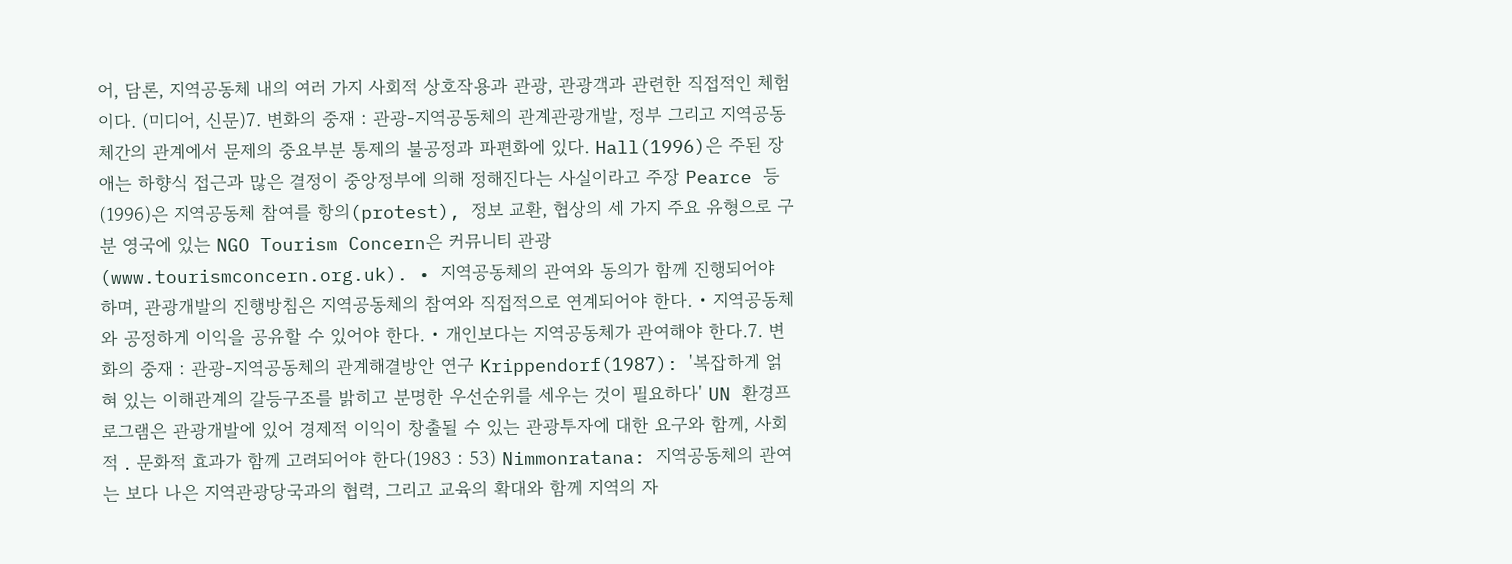어, 담론, 지역공동체 내의 여러 가지 사회적 상호작용과 관광, 관광객과 관련한 직접적인 체험이다. (미디어, 신문)7. 변화의 중재 : 관광-지역공동체의 관계관광개발, 정부 그리고 지역공동체간의 관계에서 문제의 중요부분 통제의 불공정과 파편화에 있다. Hall(1996)은 주된 장애는 하향식 접근과 많은 결정이 중앙정부에 의해 정해진다는 사실이라고 주장 Pearce 등(1996)은 지역공동체 참여를 항의(protest), 정보 교환, 협상의 세 가지 주요 유형으로 구분 영국에 있는 NGO Tourism Concern은 커뮤니티 관광(www.tourismconcern.org.uk). • 지역공동체의 관여와 동의가 함께 진행되어야 하며, 관광개발의 진행방침은 지역공동체의 참여와 직접적으로 연계되어야 한다. • 지역공동체와 공정하게 이익을 공유할 수 있어야 한다. • 개인보다는 지역공동체가 관여해야 한다.7. 변화의 중재 : 관광-지역공동체의 관계해결방안 연구 Krippendorf(1987): '복잡하게 얽혀 있는 이해관계의 갈등구조를 밝히고 분명한 우선순위를 세우는 것이 필요하다' UN 환경프로그램은 관광개발에 있어 경제적 이익이 창출될 수 있는 관광투자에 대한 요구와 함께, 사회적 ․ 문화적 효과가 함께 고려되어야 한다(1983 : 53) Nimmonratana: 지역공동체의 관여는 보다 나은 지역관광당국과의 협력, 그리고 교육의 확대와 함께 지역의 자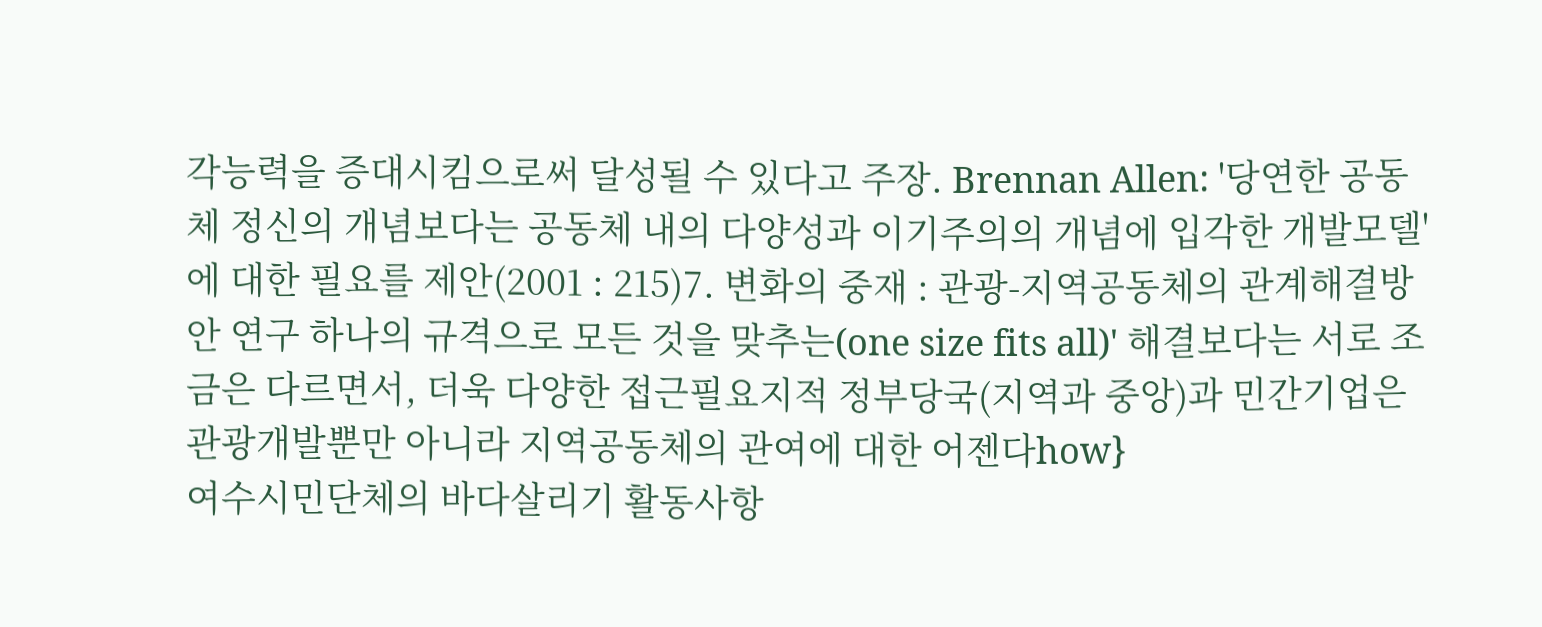각능력을 증대시킴으로써 달성될 수 있다고 주장. Brennan Allen: '당연한 공동체 정신의 개념보다는 공동체 내의 다양성과 이기주의의 개념에 입각한 개발모델'에 대한 필요를 제안(2001 : 215)7. 변화의 중재 : 관광-지역공동체의 관계해결방안 연구 하나의 규격으로 모든 것을 맞추는(one size fits all)' 해결보다는 서로 조금은 다르면서, 더욱 다양한 접근필요지적 정부당국(지역과 중앙)과 민간기업은 관광개발뿐만 아니라 지역공동체의 관여에 대한 어젠다how}
여수시민단체의 바다살리기 활동사항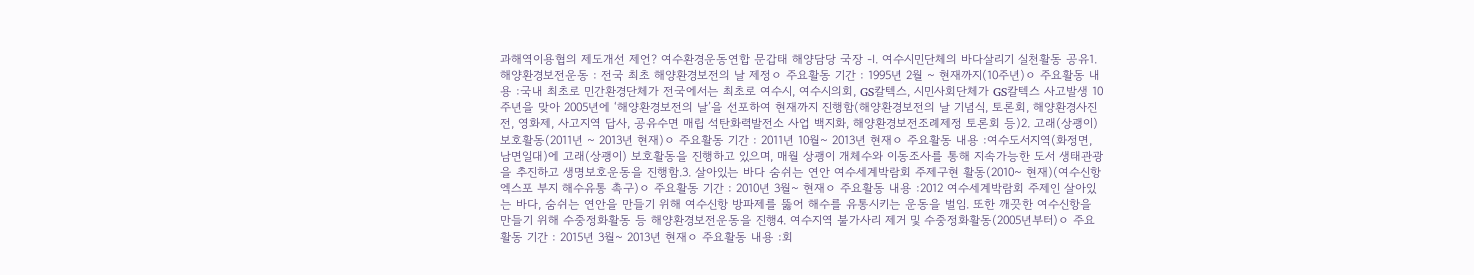과해역이용협의 제도개선 제언? 여수환경운동연합 문갑태 해양담당 국장 -Ⅰ. 여수시민단체의 바다살리기 실천활동 공유1. 해양환경보전운동 : 전국 최초 해양환경보전의 날 제정ㅇ 주요활동 기간 : 1995년 2월 ~ 현재까지(10주년)ㅇ 주요활동 내용 :국내 최초로 민간환경단체가 전국에서는 최초로 여수시, 여수시의회, GS칼텍스, 시민사회단체가 GS칼텍스 사고발생 10주년을 맞아 2005년에 ‘해양환경보전의 날’을 선포하여 현재까지 진행함(해양환경보전의 날 기념식, 토론회, 해양환경사진전, 영화제, 사고지역 답사, 공유수면 매립 석탄화력발전소 사업 백지화, 해양환경보전조례제정 토론회 등)2. 고래(상괭이) 보호활동(2011년 ~ 2013년 현재)ㅇ 주요활동 기간 : 2011년 10월~ 2013년 현재ㅇ 주요활동 내용 :여수도서지역(화정면, 남면일대)에 고래(상괭이) 보호활동을 진행하고 있으며, 매월 상괭이 개체수와 이동조사를 통해 지속가능한 도서 생태관광을 추진하고 생명보호운동을 진행함.3. 살아있는 바다 숨쉬는 연안 여수세계박람회 주제구현 활동(2010~ 현재)(여수신항 엑스포 부지 해수유통 촉구)ㅇ 주요활동 기간 : 2010년 3월~ 현재ㅇ 주요활동 내용 :2012 여수세계박람회 주제인 살아있는 바다, 숨쉬는 연안을 만들기 위해 여수신항 방파제를 뚫어 해수를 유통시키는 운동을 벌임. 또한 깨끗한 여수신항을 만들기 위해 수중정화활동 등 해양환경보전운동을 진행4. 여수지역 불가사리 제거 및 수중정화활동(2005년부터)ㅇ 주요활동 기간 : 2015년 3월~ 2013년 현재ㅇ 주요활동 내용 :회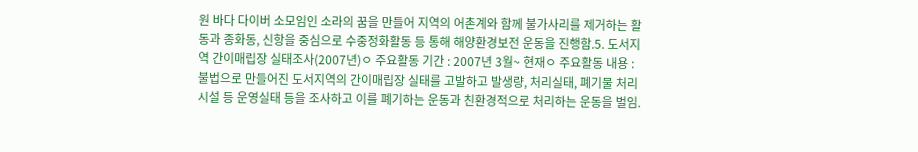원 바다 다이버 소모임인 소라의 꿈을 만들어 지역의 어촌계와 함께 불가사리를 제거하는 활동과 종화동, 신항을 중심으로 수중정화활동 등 통해 해양환경보전 운동을 진행함.5. 도서지역 간이매립장 실태조사(2007년)ㅇ 주요활동 기간 : 2007년 3월~ 현재ㅇ 주요활동 내용 :불법으로 만들어진 도서지역의 간이매립장 실태를 고발하고 발생량, 처리실태, 폐기물 처리시설 등 운영실태 등을 조사하고 이를 폐기하는 운동과 친환경적으로 처리하는 운동을 벌임.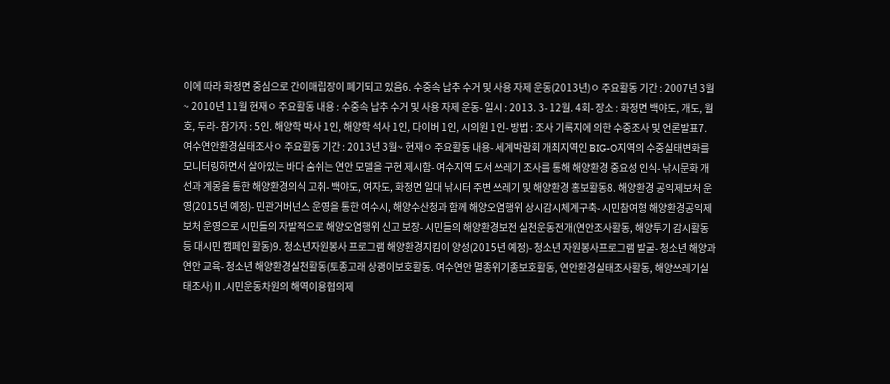이에 따라 화정면 중심으로 간이매립장이 폐기되고 있음6. 수중속 납추 수거 및 사용 자제 운동(2013년)ㅇ 주요활동 기간 : 2007년 3월~ 2010년 11월 현재ㅇ 주요활동 내용 : 수중속 납추 수거 및 사용 자제 운동- 일시 : 2013. 3- 12월. 4회- 장소 : 화정면 백야도, 개도, 월호, 두라- 참가자 : 5인. 해양학 박사 1인, 해양학 석사 1인, 다이버 1인, 시의원 1인- 방법 : 조사 기록지에 의한 수중조사 및 언론발표7. 여수연안환경실태조사ㅇ 주요활동 기간 : 2013년 3월~ 현재ㅇ 주요활동 내용- 세계박람회 개최지역인 BIG-O지역의 수중실태변화를 모니터링하면서 살아있는 바다 숨쉬는 연안 모델을 구현 제시함- 여수지역 도서 쓰레기 조사를 통해 해양환경 중요성 인식- 낚시문화 개선과 계몽을 통한 해양환경의식 고취- 백야도, 여자도, 화정면 일대 낚시터 주변 쓰레기 및 해양환경 홍보활동8. 해양환경 공익제보처 운영(2015년 예정)- 민관거버넌스 운영을 통한 여수시, 해양수산청과 함께 해양오염행위 상시감시체계구축- 시민참여형 해양환경공익제보처 운영으로 시민들의 자발적으로 해양오염행위 신고 보장- 시민들의 해양환경보전 실천운동전개(연안조사활동, 해양투기 감시활동 등 대시민 캠페인 활동)9. 청소년자원봉사 프로그램 해양환경지킴이 양성(2015년 예정)- 청소년 자원봉사프로그램 발굴- 청소년 해양과 연안 교육- 청소년 해양환경실천활동(토종고래 상괭이보호활동. 여수연안 멸종위기종보호활동, 연안환경실태조사활동, 해양쓰레기실태조사)Ⅱ.시민운동차원의 해역이용협의제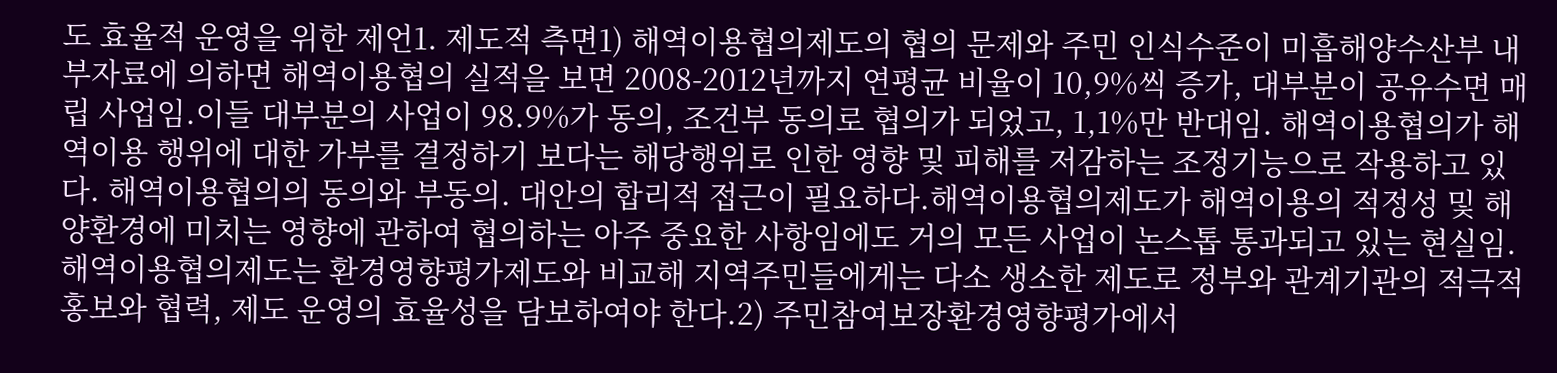도 효율적 운영을 위한 제언1. 제도적 측면1) 해역이용협의제도의 협의 문제와 주민 인식수준이 미흡해양수산부 내부자료에 의하면 해역이용협의 실적을 보면 2008-2012년까지 연평균 비율이 10,9%씩 증가, 대부분이 공유수면 매립 사업임.이들 대부분의 사업이 98.9%가 동의, 조건부 동의로 협의가 되었고, 1,1%만 반대임. 해역이용협의가 해역이용 행위에 대한 가부를 결정하기 보다는 해당행위로 인한 영향 및 피해를 저감하는 조정기능으로 작용하고 있다. 해역이용협의의 동의와 부동의. 대안의 합리적 접근이 필요하다.해역이용협의제도가 해역이용의 적정성 및 해양환경에 미치는 영향에 관하여 협의하는 아주 중요한 사항임에도 거의 모든 사업이 논스톱 통과되고 있는 현실임.해역이용협의제도는 환경영향평가제도와 비교해 지역주민들에게는 다소 생소한 제도로 정부와 관계기관의 적극적 홍보와 협력, 제도 운영의 효율성을 담보하여야 한다.2) 주민참여보장환경영향평가에서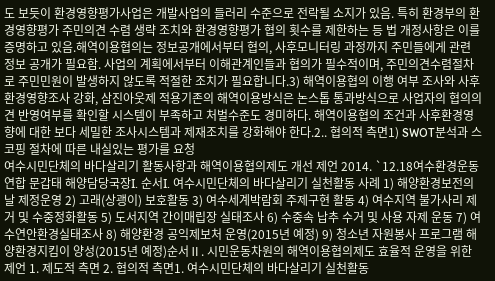도 보듯이 환경영향평가사업은 개발사업의 들러리 수준으로 전락될 소지가 있음. 특히 환경부의 환경영향평가 주민의견 수렴 생략 조치와 환경영향평가 협의 횟수를 제한하는 등 법 개정사항은 이를 증명하고 있음.해역이용협의는 정보공개에서부터 협의, 사후모니터링 과정까지 주민들에게 관련 정보 공개가 필요함. 사업의 계획에서부터 이해관계인들과 협의가 필수적이며, 주민의견수렴절차로 주민민원이 발생하지 않도록 적절한 조치가 필요합니다.3) 해역이용협의 이행 여부 조사와 사후환경영향조사 강화, 삼진아웃제 적용기존의 해역이용방식은 논스톱 통과방식으로 사업자의 협의의견 반영여부를 확인할 시스템이 부족하고 처벌수준도 경미하다. 해역이용협의 조건과 사후환경영향에 대한 보다 세밀한 조사시스템과 제재조치를 강화해야 한다.2.. 협의적 측면1) SWOT분석과 스코핑 절차에 따른 내실있는 평가를 요청
여수시민단체의 바다살리기 활동사항과 해역이용협의제도 개선 제언 2014. `12.18여수환경운동연합 문갑태 해양담당국장I. 순서I. 여수시민단체의 바다살리기 실천활동 사례 1) 해양환경보전의 날 제정운영 2) 고래(상괭이) 보호활동 3) 여수세계박람회 주제구현 활동 4) 여수지역 불가사리 제거 및 수중정화활동 5) 도서지역 간이매립장 실태조사 6) 수중속 납추 수거 및 사용 자제 운동 7) 여수연안환경실태조사 8) 해양환경 공익제보처 운영(2015년 예정) 9) 청소년 자원봉사 프로그램 해양환경지킴이 양성(2015년 예정)순서Ⅱ. 시민운동차원의 해역이용협의제도 효율적 운영을 위한 제언 1. 제도적 측면 2. 협의적 측면1. 여수시민단체의 바다살리기 실천활동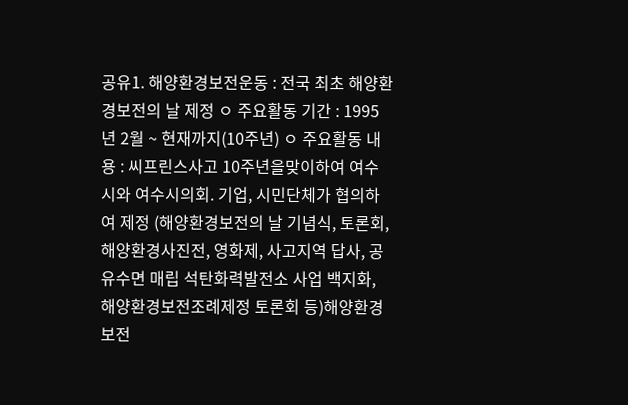공유1. 해양환경보전운동 : 전국 최초 해양환경보전의 날 제정 ㅇ 주요활동 기간 : 1995년 2월 ~ 현재까지(10주년) ㅇ 주요활동 내용 : 씨프린스사고 10주년을맞이하여 여수시와 여수시의회. 기업, 시민단체가 협의하여 제정 (해양환경보전의 날 기념식, 토론회, 해양환경사진전, 영화제, 사고지역 답사, 공유수면 매립 석탄화력발전소 사업 백지화, 해양환경보전조례제정 토론회 등)해양환경보전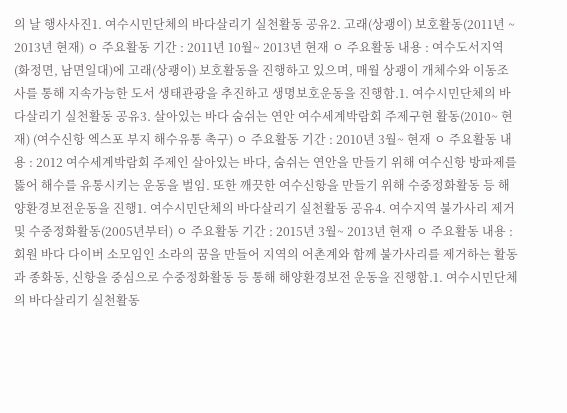의 날 행사사진1. 여수시민단체의 바다살리기 실천활동 공유2. 고래(상괭이) 보호활동(2011년 ~ 2013년 현재) ㅇ 주요활동 기간 : 2011년 10월~ 2013년 현재 ㅇ 주요활동 내용 : 여수도서지역(화정면, 남면일대)에 고래(상괭이) 보호활동을 진행하고 있으며, 매월 상괭이 개체수와 이동조사를 통해 지속가능한 도서 생태관광을 추진하고 생명보호운동을 진행함.1. 여수시민단체의 바다살리기 실천활동 공유3. 살아있는 바다 숨쉬는 연안 여수세계박람회 주제구현 활동(2010~ 현재) (여수신항 엑스포 부지 해수유통 촉구) ㅇ 주요활동 기간 : 2010년 3월~ 현재 ㅇ 주요활동 내용 : 2012 여수세계박람회 주제인 살아있는 바다, 숨쉬는 연안을 만들기 위해 여수신항 방파제를 뚫어 해수를 유통시키는 운동을 벌임. 또한 깨끗한 여수신항을 만들기 위해 수중정화활동 등 해양환경보전운동을 진행1. 여수시민단체의 바다살리기 실천활동 공유4. 여수지역 불가사리 제거 및 수중정화활동(2005년부터) ㅇ 주요활동 기간 : 2015년 3월~ 2013년 현재 ㅇ 주요활동 내용 : 회원 바다 다이버 소모임인 소라의 꿈을 만들어 지역의 어촌계와 함께 불가사리를 제거하는 활동과 종화동, 신항을 중심으로 수중정화활동 등 통해 해양환경보전 운동을 진행함.1. 여수시민단체의 바다살리기 실천활동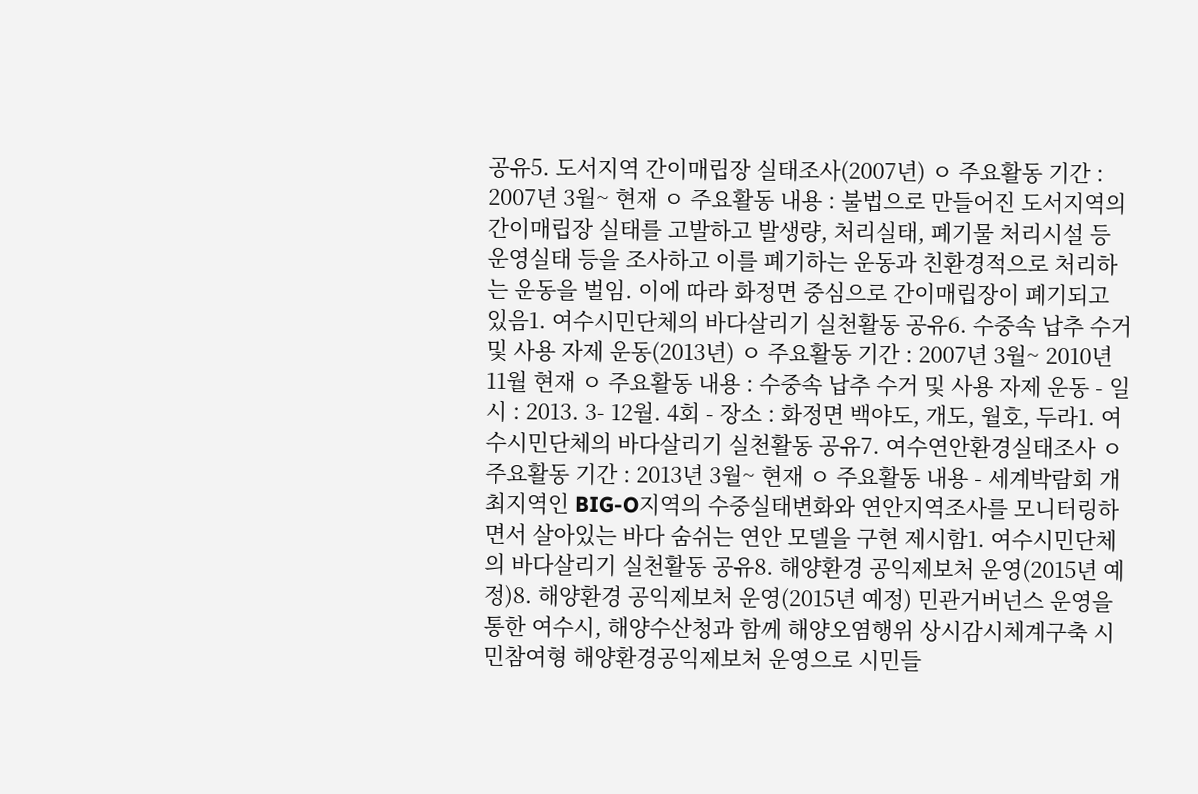공유5. 도서지역 간이매립장 실태조사(2007년) ㅇ 주요활동 기간 : 2007년 3월~ 현재 ㅇ 주요활동 내용 : 불법으로 만들어진 도서지역의 간이매립장 실태를 고발하고 발생량, 처리실태, 폐기물 처리시설 등 운영실태 등을 조사하고 이를 폐기하는 운동과 친환경적으로 처리하는 운동을 벌임. 이에 따라 화정면 중심으로 간이매립장이 폐기되고 있음1. 여수시민단체의 바다살리기 실천활동 공유6. 수중속 납추 수거 및 사용 자제 운동(2013년) ㅇ 주요활동 기간 : 2007년 3월~ 2010년 11월 현재 ㅇ 주요활동 내용 : 수중속 납추 수거 및 사용 자제 운동 - 일시 : 2013. 3- 12월. 4회 - 장소 : 화정면 백야도, 개도, 월호, 두라1. 여수시민단체의 바다살리기 실천활동 공유7. 여수연안환경실태조사 ㅇ 주요활동 기간 : 2013년 3월~ 현재 ㅇ 주요활동 내용 - 세계박람회 개최지역인 BIG-O지역의 수중실태변화와 연안지역조사를 모니터링하면서 살아있는 바다 숨쉬는 연안 모델을 구현 제시함1. 여수시민단체의 바다살리기 실천활동 공유8. 해양환경 공익제보처 운영(2015년 예정)8. 해양환경 공익제보처 운영(2015년 예정) 민관거버넌스 운영을 통한 여수시, 해양수산청과 함께 해양오염행위 상시감시체계구축 시민참여형 해양환경공익제보처 운영으로 시민들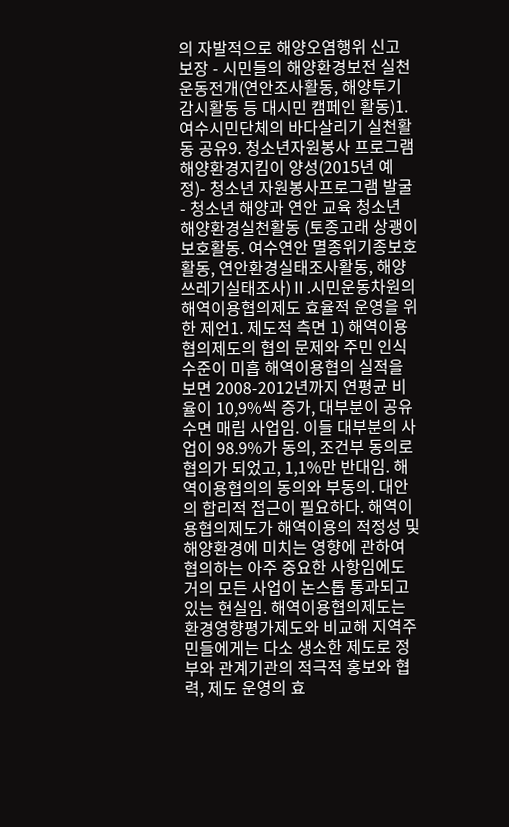의 자발적으로 해양오염행위 신고 보장 - 시민들의 해양환경보전 실천운동전개(연안조사활동, 해양투기 감시활동 등 대시민 캠페인 활동)1. 여수시민단체의 바다살리기 실천활동 공유9. 청소년자원봉사 프로그램 해양환경지킴이 양성(2015년 예정)- 청소년 자원봉사프로그램 발굴 - 청소년 해양과 연안 교육 청소년 해양환경실천활동 (토종고래 상괭이보호활동. 여수연안 멸종위기종보호활동, 연안환경실태조사활동, 해양쓰레기실태조사)Ⅱ.시민운동차원의 해역이용협의제도 효율적 운영을 위한 제언1. 제도적 측면 1) 해역이용협의제도의 협의 문제와 주민 인식수준이 미흡 해역이용협의 실적을 보면 2008-2012년까지 연평균 비율이 10,9%씩 증가, 대부분이 공유수면 매립 사업임. 이들 대부분의 사업이 98.9%가 동의, 조건부 동의로 협의가 되었고, 1,1%만 반대임. 해역이용협의의 동의와 부동의. 대안의 합리적 접근이 필요하다. 해역이용협의제도가 해역이용의 적정성 및 해양환경에 미치는 영향에 관하여 협의하는 아주 중요한 사항임에도 거의 모든 사업이 논스톱 통과되고 있는 현실임. 해역이용협의제도는 환경영향평가제도와 비교해 지역주민들에게는 다소 생소한 제도로 정부와 관계기관의 적극적 홍보와 협력, 제도 운영의 효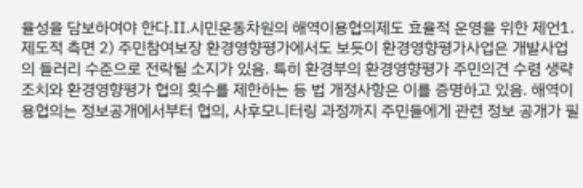율성을 담보하여야 한다.Ⅱ.시민운동차원의 해역이용협의제도 효율적 운영을 위한 제언1. 제도적 측면 2) 주민참여보장 환경영향평가에서도 보듯이 환경영향평가사업은 개발사업의 들러리 수준으로 전락될 소지가 있음. 특히 환경부의 환경영향평가 주민의견 수렴 생략 조치와 환경영향평가 협의 횟수를 제한하는 등 법 개정사항은 이를 증명하고 있음. 해역이용협의는 정보공개에서부터 협의, 사후모니터링 과정까지 주민들에게 관련 정보 공개가 필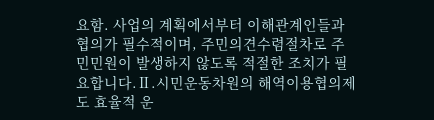요함. 사업의 계획에서부터 이해관계인들과 협의가 필수적이며, 주민의견수렴절차로 주민민원이 발생하지 않도록 적절한 조치가 필요합니다.Ⅱ.시민운동차원의 해역이용협의제도 효율적 운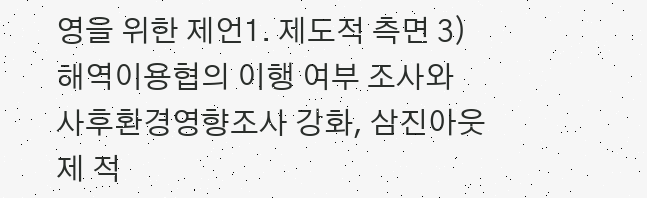영을 위한 제언1. 제도적 측면 3) 해역이용협의 이행 여부 조사와 사후환경영향조사 강화, 삼진아웃제 적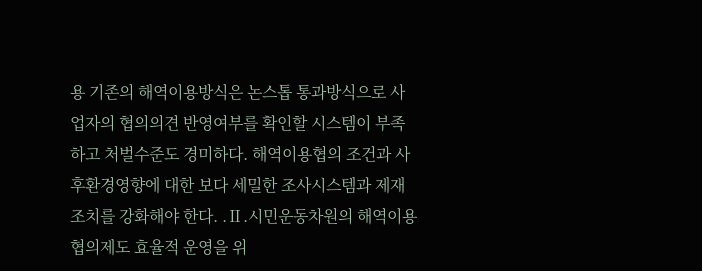용 기존의 해역이용방식은 논스톱 통과방식으로 사업자의 협의의견 반영여부를 확인할 시스템이 부족하고 처벌수준도 경미하다. 해역이용협의 조건과 사후환경영향에 대한 보다 세밀한 조사시스템과 제재조치를 강화해야 한다. .Ⅱ.시민운동차원의 해역이용협의제도 효율적 운영을 위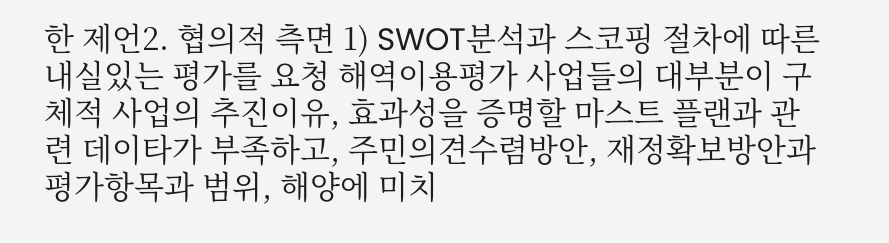한 제언2. 협의적 측면 1) SWOT분석과 스코핑 절차에 따른 내실있는 평가를 요청 해역이용평가 사업들의 대부분이 구체적 사업의 추진이유, 효과성을 증명할 마스트 플랜과 관련 데이타가 부족하고, 주민의견수렴방안, 재정확보방안과 평가항목과 범위, 해양에 미치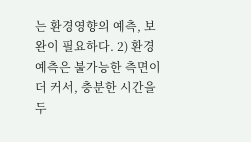는 환경영향의 예측, 보완이 필요하다. 2) 환경 예측은 불가능한 측면이 더 커서, 충분한 시간을 두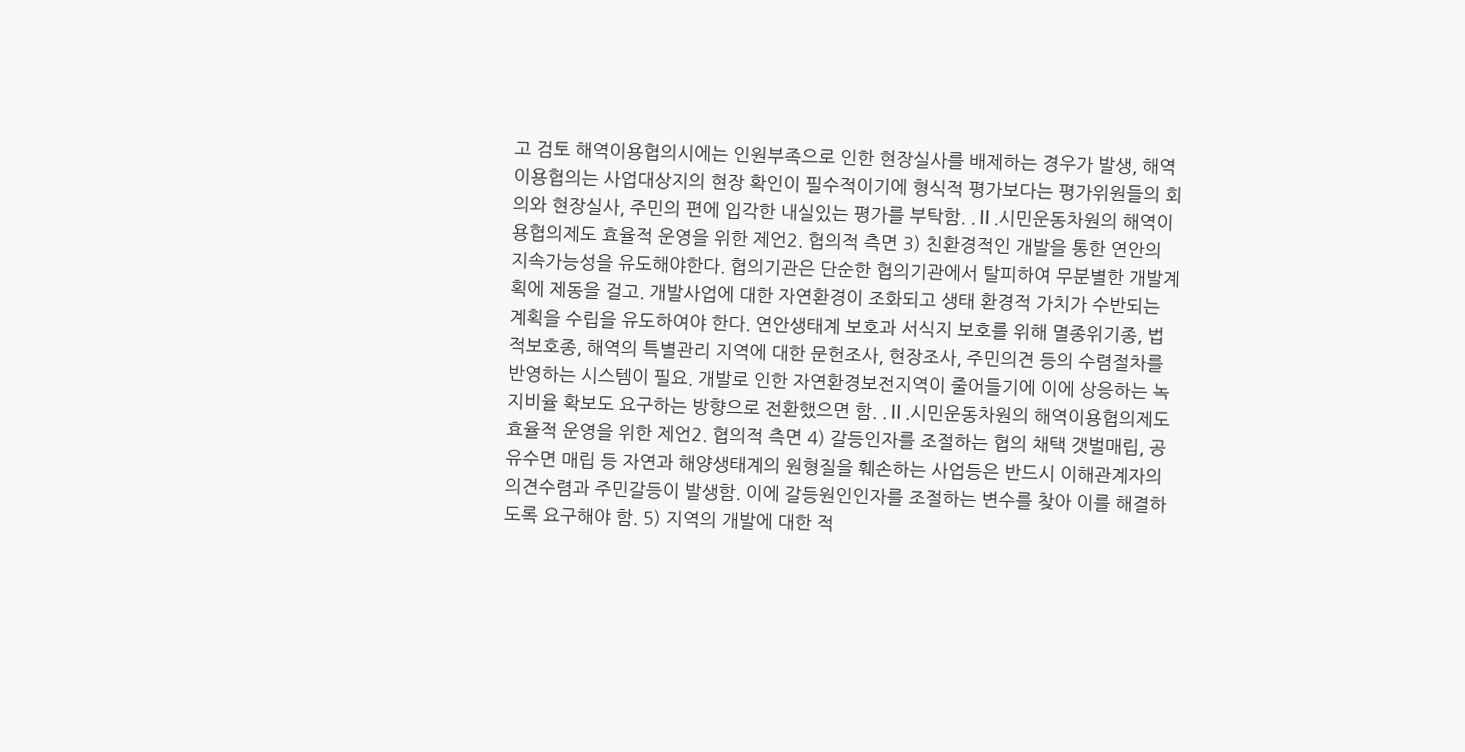고 검토 해역이용협의시에는 인원부족으로 인한 현장실사를 배제하는 경우가 발생, 해역이용협의는 사업대상지의 현장 확인이 필수적이기에 형식적 평가보다는 평가위원들의 회의와 현장실사, 주민의 편에 입각한 내실있는 평가를 부탁함. .Ⅱ.시민운동차원의 해역이용협의제도 효율적 운영을 위한 제언2. 협의적 측면 3) 친환경적인 개발을 통한 연안의 지속가능성을 유도해야한다. 협의기관은 단순한 협의기관에서 탈피하여 무분별한 개발계획에 제동을 걸고. 개발사업에 대한 자연환경이 조화되고 생태 환경적 가치가 수반되는 계획을 수립을 유도하여야 한다. 연안생태계 보호과 서식지 보호를 위해 멸종위기종, 법적보호종, 해역의 특별관리 지역에 대한 문헌조사, 현장조사, 주민의견 등의 수렴절차를 반영하는 시스템이 필요. 개발로 인한 자연환경보전지역이 줄어들기에 이에 상응하는 녹지비율 확보도 요구하는 방향으로 전환했으면 함. .Ⅱ.시민운동차원의 해역이용협의제도 효율적 운영을 위한 제언2. 협의적 측면 4) 갈등인자를 조절하는 협의 채택 갯벌매립, 공유수면 매립 등 자연과 해양생태계의 원형질을 훼손하는 사업등은 반드시 이해관계자의 의견수렴과 주민갈등이 발생함. 이에 갈등원인인자를 조절하는 변수를 찾아 이를 해결하도록 요구해야 함. 5) 지역의 개발에 대한 적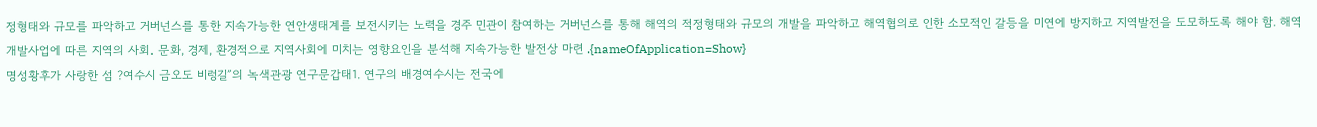정형태와 규모를 파악하고 거버넌스를 통한 지속가능한 연안생태계를 보전시키는 노력을 경주 민관이 참여하는 거버넌스를 통해 해역의 적정형태와 규모의 개발을 파악하고 해역협의로 인한 소모적인 갈등을 미연에 방지하고 지역발전을 도모하도록 해야 함. 해역개발사업에 따른 지역의 사회․ 문화, 경제, 환경적으로 지역사회에 미치는 영향요인을 분석해 지속가능한 발전상 마련 .{nameOfApplication=Show}
명성황후가 사랑한 섬 ?여수시 금오도 비렁길″의 녹색관광 연구문갑태1. 연구의 배경여수시는 전국에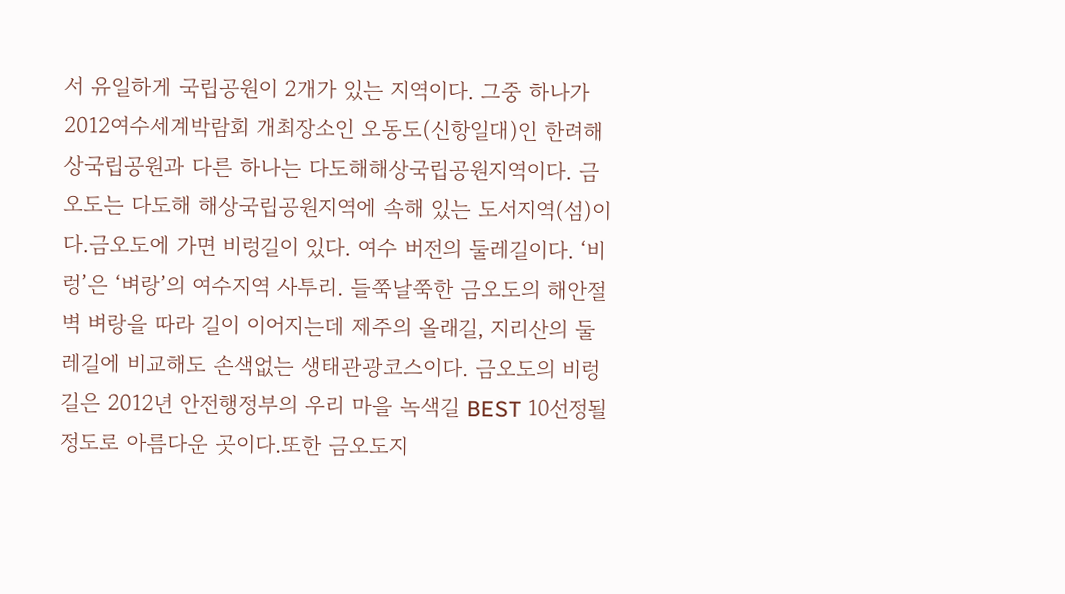서 유일하게 국립공원이 2개가 있는 지역이다. 그중 하나가 2012여수세계박람회 개최장소인 오동도(신항일대)인 한려해상국립공원과 다른 하나는 다도해해상국립공원지역이다. 금오도는 다도해 해상국립공원지역에 속해 있는 도서지역(섬)이다.금오도에 가면 비렁길이 있다. 여수 버전의 둘레길이다. ‘비렁’은 ‘벼랑’의 여수지역 사투리. 들쭉날쭉한 금오도의 해안절벽 벼랑을 따라 길이 이어지는데 제주의 올래길, 지리산의 둘레길에 비교해도 손색없는 생태관광코스이다. 금오도의 비렁길은 2012년 안전행정부의 우리 마을 녹색길 BEST 10선정될 정도로 아름다운 곳이다.또한 금오도지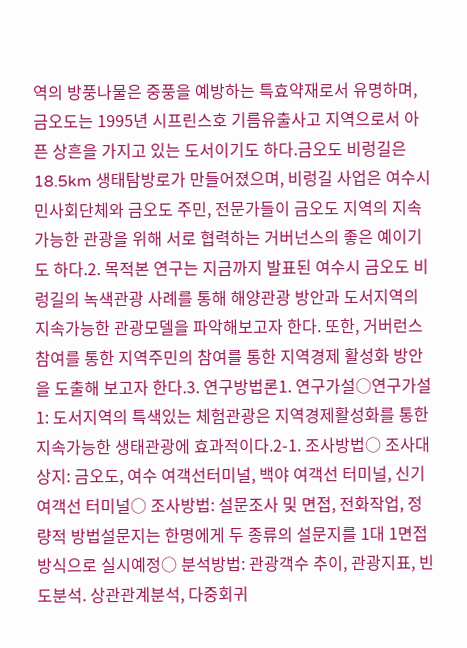역의 방풍나물은 중풍을 예방하는 특효약재로서 유명하며, 금오도는 1995년 시프린스호 기름유출사고 지역으로서 아픈 상흔을 가지고 있는 도서이기도 하다.금오도 비렁길은 18.5km 생태탐방로가 만들어졌으며, 비렁길 사업은 여수시민사회단체와 금오도 주민, 전문가들이 금오도 지역의 지속가능한 관광을 위해 서로 협력하는 거버넌스의 좋은 예이기도 하다.2. 목적본 연구는 지금까지 발표된 여수시 금오도 비렁길의 녹색관광 사례를 통해 해양관광 방안과 도서지역의 지속가능한 관광모델을 파악해보고자 한다. 또한, 거버런스 참여를 통한 지역주민의 참여를 통한 지역경제 활성화 방안을 도출해 보고자 한다.3. 연구방법론1. 연구가설○연구가설1: 도서지역의 특색있는 체험관광은 지역경제활성화를 통한 지속가능한 생태관광에 효과적이다.2-1. 조사방법○ 조사대상지: 금오도, 여수 여객선터미널, 백야 여객선 터미널, 신기 여객선 터미널○ 조사방법: 설문조사 및 면접, 전화작업, 정량적 방법설문지는 한명에게 두 종류의 설문지를 1대 1면접방식으로 실시예정○ 분석방법: 관광객수 추이, 관광지표, 빈도분석. 상관관계분석, 다중회귀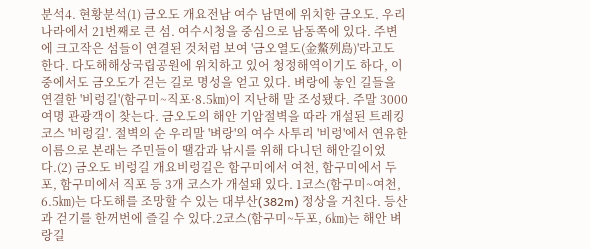분석4. 현황분석(1) 금오도 개요전남 여수 남면에 위치한 금오도. 우리나라에서 21번째로 큰 섬. 여수시청을 중심으로 남동쪽에 있다. 주변에 크고작은 섬들이 연결된 것처럼 보여 '금오열도(金鰲列島)'라고도 한다. 다도해해상국립공원에 위치하고 있어 청정해역이기도 하다, 이 중에서도 금오도가 걷는 길로 명성을 얻고 있다. 벼랑에 놓인 길들을 연결한 '비렁길'(함구미~직포·8.5㎞)이 지난해 말 조성됐다. 주말 3000여명 관광객이 찾는다. 금오도의 해안 기암절벽을 따라 개설된 트레킹 코스 '비렁길'. 절벽의 순 우리말 '벼랑'의 여수 사투리 '비렁'에서 연유한 이름으로 본래는 주민들이 땔감과 낚시를 위해 다니던 해안길이었다.(2) 금오도 비렁길 개요비렁길은 함구미에서 여천, 함구미에서 두포, 함구미에서 직포 등 3개 코스가 개설돼 있다. 1코스(함구미~여천, 6.5㎞)는 다도해를 조망할 수 있는 대부산(382m) 정상을 거친다. 등산과 걷기를 한꺼번에 즐길 수 있다.2코스(함구미~두포, 6㎞)는 해안 벼랑길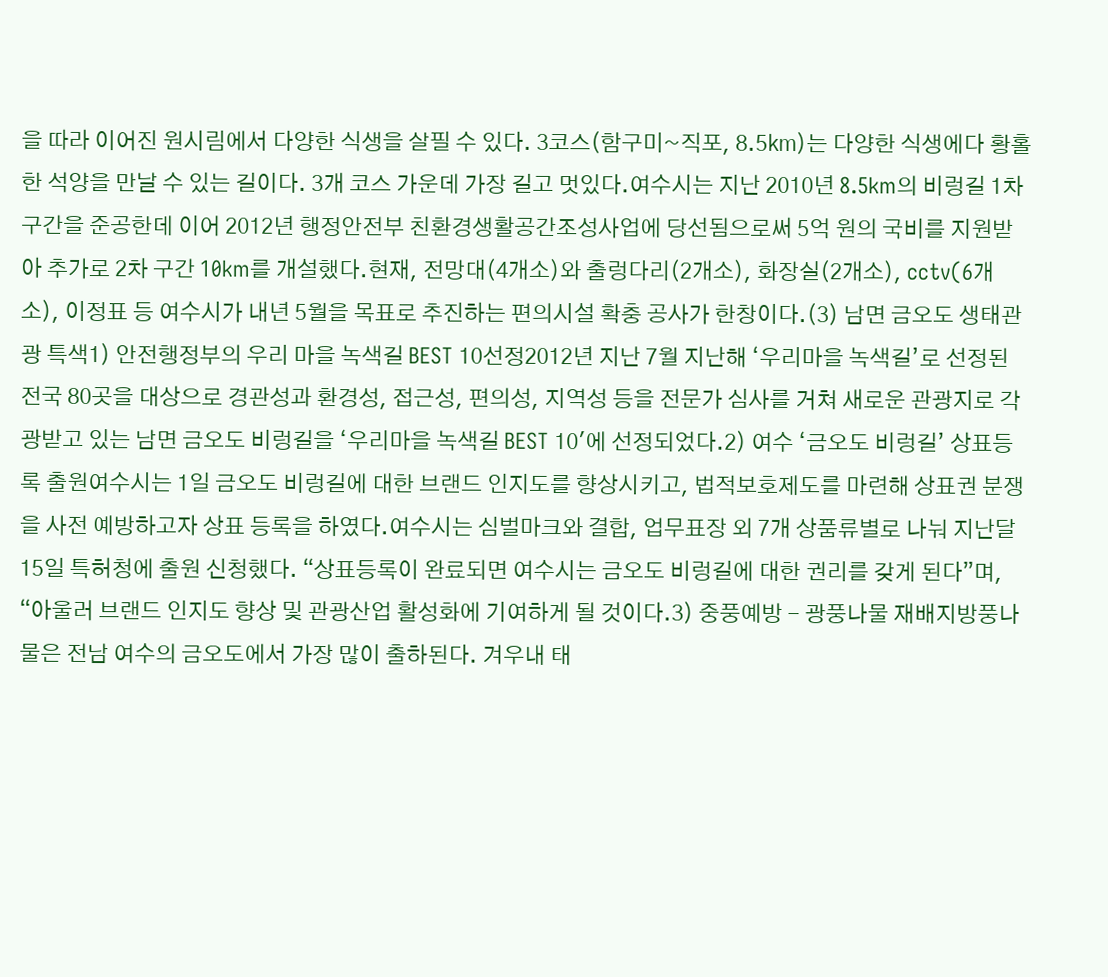을 따라 이어진 원시림에서 다양한 식생을 살필 수 있다. 3코스(함구미~직포, 8.5㎞)는 다양한 식생에다 황홀한 석양을 만날 수 있는 길이다. 3개 코스 가운데 가장 길고 멋있다.여수시는 지난 2010년 8.5km의 비렁길 1차 구간을 준공한데 이어 2012년 행정안전부 친환경생활공간조성사업에 당선됨으로써 5억 원의 국비를 지원받아 추가로 2차 구간 10km를 개설했다.현재, 전망대(4개소)와 출렁다리(2개소), 화장실(2개소), cctv(6개소), 이정표 등 여수시가 내년 5월을 목표로 추진하는 편의시설 확충 공사가 한창이다.(3) 남면 금오도 생태관광 특색1) 안전행정부의 우리 마을 녹색길 BEST 10선정2012년 지난 7월 지난해 ‘우리마을 녹색길’로 선정된 전국 80곳을 대상으로 경관성과 환경성, 접근성, 편의성, 지역성 등을 전문가 심사를 거쳐 새로운 관광지로 각광받고 있는 남면 금오도 비렁길을 ‘우리마을 녹색길 BEST 10'에 선정되었다.2) 여수 ‘금오도 비렁길’ 상표등록 출원여수시는 1일 금오도 비렁길에 대한 브랜드 인지도를 향상시키고, 법적보호제도를 마련해 상표권 분쟁을 사전 예방하고자 상표 등록을 하였다.여수시는 심벌마크와 결합, 업무표장 외 7개 상품류별로 나눠 지난달 15일 특허청에 출원 신청했다. “상표등록이 완료되면 여수시는 금오도 비렁길에 대한 권리를 갖게 된다”며, “아울러 브랜드 인지도 향상 및 관광산업 활성화에 기여하게 될 것이다.3) 중풍예방 - 광풍나물 재배지방풍나물은 전남 여수의 금오도에서 가장 많이 출하된다. 겨우내 태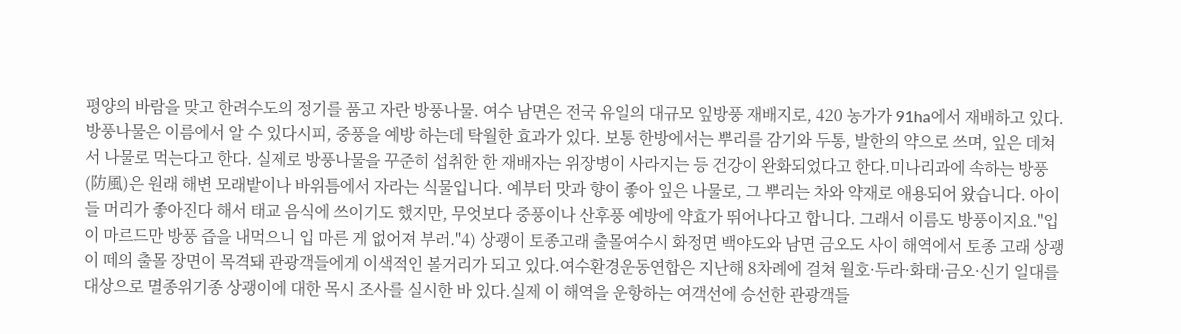평양의 바람을 맞고 한려수도의 정기를 품고 자란 방풍나물. 여수 남면은 전국 유일의 대규모 잎방풍 재배지로, 420 농가가 91ha에서 재배하고 있다.방풍나물은 이름에서 알 수 있다시피, 중풍을 예방 하는데 탁월한 효과가 있다. 보통 한방에서는 뿌리를 감기와 두통, 발한의 약으로 쓰며, 잎은 데쳐서 나물로 먹는다고 한다. 실제로 방풍나물을 꾸준히 섭취한 한 재배자는 위장병이 사라지는 등 건강이 완화되었다고 한다.미나리과에 속하는 방풍(防風)은 원래 해변 모래밭이나 바위틈에서 자라는 식물입니다. 예부터 맛과 향이 좋아 잎은 나물로, 그 뿌리는 차와 약재로 애용되어 왔습니다. 아이들 머리가 좋아진다 해서 태교 음식에 쓰이기도 했지만, 무엇보다 중풍이나 산후풍 예방에 약효가 뛰어나다고 합니다. 그래서 이름도 방풍이지요."입이 마르드만 방풍 즙을 내먹으니 입 마른 게 없어져 부러."4) 상괭이 토종고래 출몰여수시 화정면 백야도와 남면 금오도 사이 해역에서 토종 고래 상괭이 떼의 출몰 장면이 목격돼 관광객들에게 이색적인 볼거리가 되고 있다.여수환경운동연합은 지난해 8차례에 걸쳐 월호·두라·화태·금오·신기 일대를 대상으로 멸종위기종 상괭이에 대한 목시 조사를 실시한 바 있다.실제 이 해역을 운항하는 여객선에 승선한 관광객들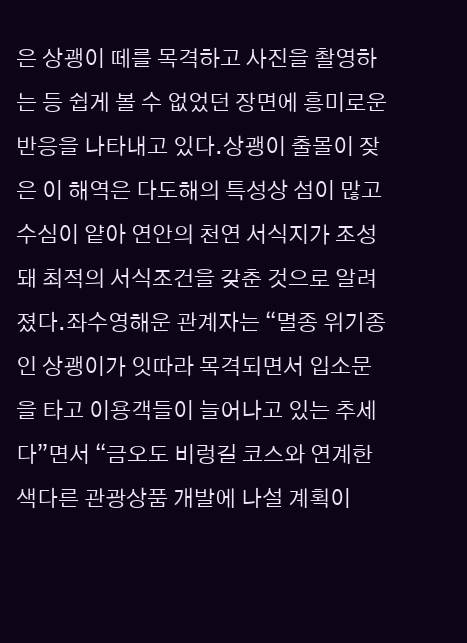은 상괭이 떼를 목격하고 사진을 촬영하는 등 쉽게 볼 수 없었던 장면에 흥미로운 반응을 나타내고 있다.상괭이 출몰이 잦은 이 해역은 다도해의 특성상 섬이 많고 수심이 얕아 연안의 천연 서식지가 조성돼 최적의 서식조건을 갖춘 것으로 알려졌다.좌수영해운 관계자는 “멸종 위기종인 상괭이가 잇따라 목격되면서 입소문을 타고 이용객들이 늘어나고 있는 추세다”면서 “금오도 비렁길 코스와 연계한 색다른 관광상품 개발에 나설 계획이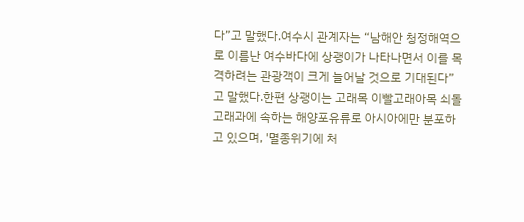다”고 말했다.여수시 관계자는 “남해안 청정해역으로 이름난 여수바다에 상괭이가 나타나면서 이를 목격하려는 관광객이 크게 늘어날 것으로 기대된다”고 말했다.한편 상괭이는 고래목 이빨고래아목 쇠돌고래과에 속하는 해양포유류로 아시아에만 분포하고 있으며, '멸종위기에 처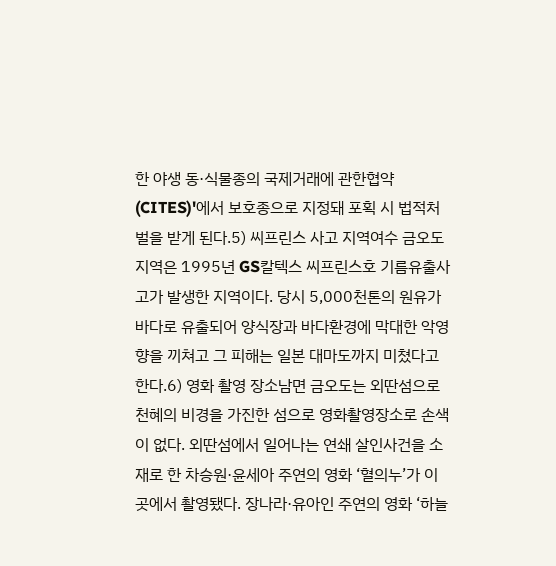한 야생 동·식물종의 국제거래에 관한협약(CITES)'에서 보호종으로 지정돼 포획 시 법적처벌을 받게 된다.5) 씨프린스 사고 지역여수 금오도 지역은 1995년 GS칼텍스 씨프린스호 기름유출사고가 발생한 지역이다. 당시 5,000천톤의 원유가 바다로 유출되어 양식장과 바다환경에 막대한 악영향을 끼쳐고 그 피해는 일본 대마도까지 미쳤다고 한다.6) 영화 촬영 장소남면 금오도는 외딴섬으로 천혜의 비경을 가진한 섬으로 영화촬영장소로 손색이 없다. 외딴섬에서 일어나는 연쇄 살인사건을 소재로 한 차승원·윤세아 주연의 영화 ‘혈의누’가 이곳에서 촬영됐다. 장나라·유아인 주연의 영화 ‘하늘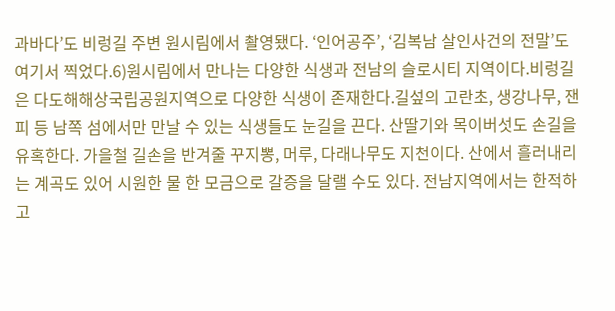과바다’도 비렁길 주변 원시림에서 촬영됐다. ‘인어공주’, ‘김복남 살인사건의 전말’도 여기서 찍었다.6)원시림에서 만나는 다양한 식생과 전남의 슬로시티 지역이다.비렁길은 다도해해상국립공원지역으로 다양한 식생이 존재한다.길섶의 고란초, 생강나무, 잰피 등 남쪽 섬에서만 만날 수 있는 식생들도 눈길을 끈다. 산딸기와 목이버섯도 손길을 유혹한다. 가을철 길손을 반겨줄 꾸지뽕, 머루, 다래나무도 지천이다. 산에서 흘러내리는 계곡도 있어 시원한 물 한 모금으로 갈증을 달랠 수도 있다. 전남지역에서는 한적하고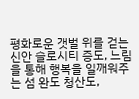평화로운 갯벌 위를 걷는 신안 슬로시티 증도, 느림을 통해 행복을 일깨워주는 섬 완도 청산도,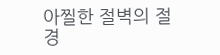아찔한 절벽의 절경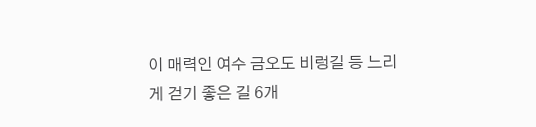이 매력인 여수 금오도 비렁길 등 느리게 걷기 좋은 길 6개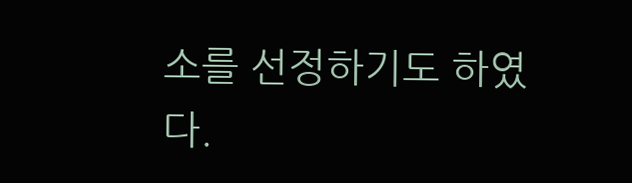소를 선정하기도 하였다.